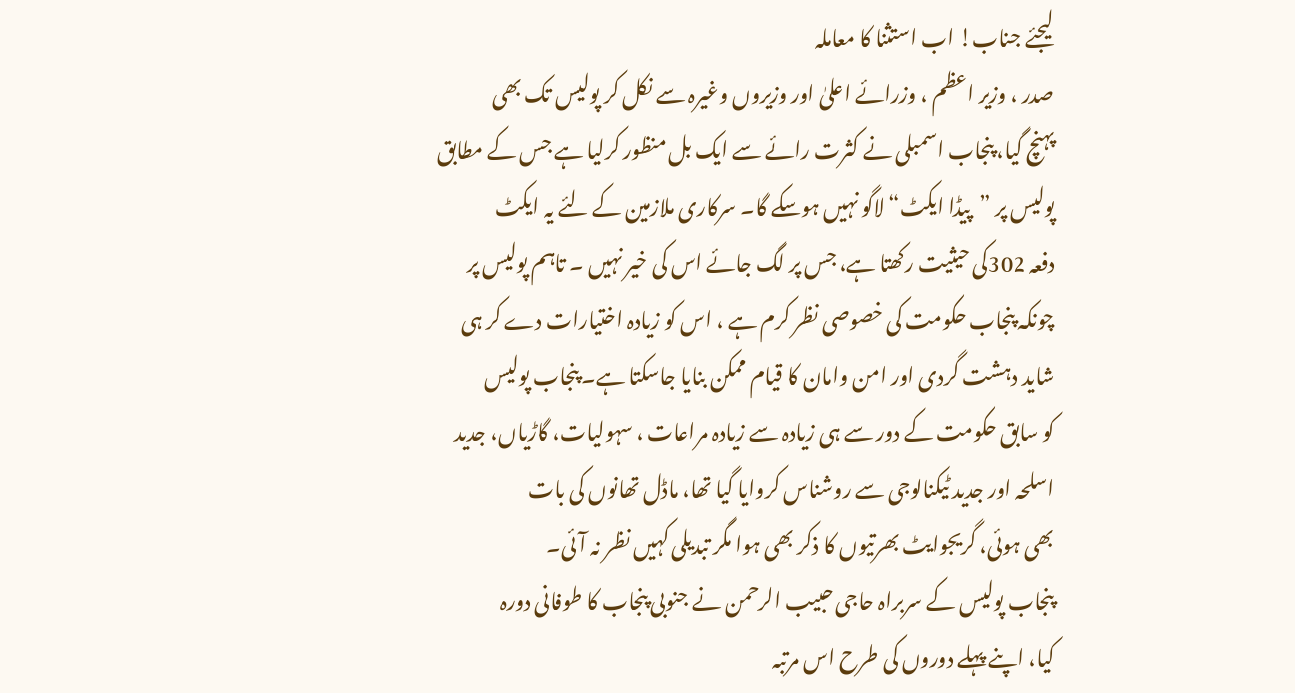لیجئے جناب! اب استثنا کا معاملہ
صدر ، وزیر اعظم ، وزرائے اعلیٰ اور وزیروں وغیرہ سے نکل کر پولیس تک بھی
پہنچ گیا، پنجاب اسمبلی نے کثرت رائے سے ایک بل منظور کرلیا ہے جس کے مطابق
پولیس پر ”پیڈا ایکٹ“ لاگو نہیں ہوسکے گا۔ سرکاری ملازمین کے لئے یہ ایکٹ
دفعہ 302کی حیثیت رکھتا ہے، جس پر لگ جائے اس کی خیر نہیں ۔ تاہم پولیس پر
چونکہ پنجاب حکومت کی خصوصی نظر کرم ہے ، اس کو زیادہ اختیارات دے کر ہی
شاید دہشت گردی اور امن وامان کا قیام ممکن بنایا جاسکتا ہے۔ پنجاب پولیس
کو سابق حکومت کے دور سے ہی زیادہ سے زیادہ مراعات ، سہولیات، گاڑیاں، جدید
اسلحہ اور جدید ٹیکنالوجی سے روشناس کروایا گیا تھا، ماڈل تھانوں کی بات
بھی ہوئی، گریجوایٹ بھرتیوں کا ذکر بھی ہوا مگر تبدیلی کہیں نظر نہ آئی۔
پنجاب پولیس کے سربراہ حاجی حبیب الرحمن نے جنوبی پنجاب کا طوفانی دورہ
کیا، اپنے پہلے دوروں کی طرح اس مرتبہ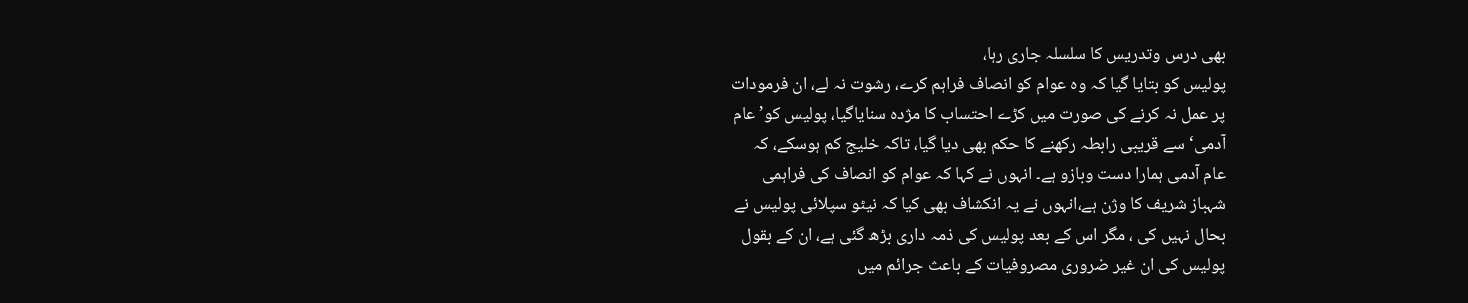بھی درس وتدریس کا سلسلہ جاری رہا،
پولیس کو بتایا گیا کہ وہ عوام کو انصاف فراہم کرے، رشوت نہ لے، ان فرمودات
پر عمل نہ کرنے کی صورت میں کڑے احتساب کا مژدہ سنایاگیا، پولیس کو’ عام
آدمی‘ سے قریبی رابطہ رکھنے کا حکم بھی دیا گیا، تاکہ خلیج کم ہوسکے، کہ
عام آدمی ہمارا دست وبازو ہے۔ انہوں نے کہا کہ عوام کو انصاف کی فراہمی
شہباز شریف کا وژن ہے،انہوں نے یہ انکشاف بھی کیا کہ نیٹو سپلائی پولیس نے
بحال نہیں کی ، مگر اس کے بعد پولیس کی ذمہ داری بڑھ گئی ہے، ان کے بقول
پولیس کی ان غیر ضروری مصروفیات کے باعث جرائم میں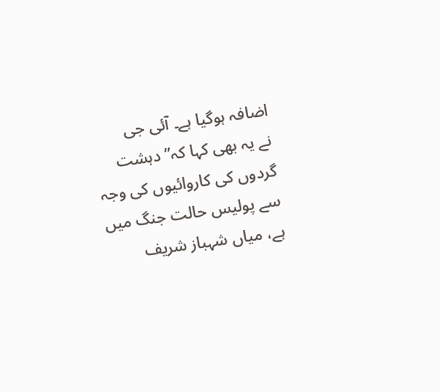اضافہ ہوگیا ہے۔ آئی جی
نے یہ بھی کہا کہ” دہشت گردوں کی کاروائیوں کی وجہ سے پولیس حالت جنگ میں
ہے، میاں شہباز شریف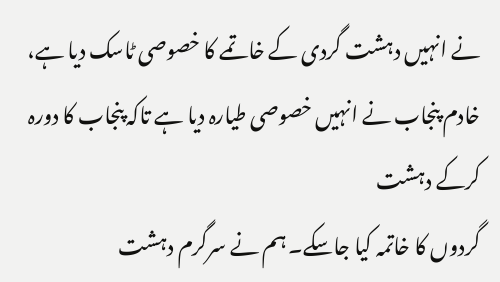نے انہیں دہشت گردی کے خاتمے کا خصوصی ٹاسک دیا ہے،
خادم پنجاب نے انہیں خصوصی طیارہ دیا ہے تاکہ پنجاب کا دورہ کرکے دہشت
گردوں کا خاتمہ کیا جاسکے۔ ہم نے سرگرم دہشت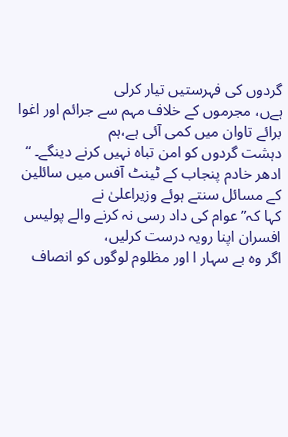گردوں کی فہرستیں تیار کرلی
ہےں، مجرموں کے خلاف مہم سے جرائم اور اغوا برائے تاوان میں کمی آئی ہے،ہم
دہشت گردوں کو امن تباہ نہیں کرنے دینگے۔ “
ادھر خادم پنجاب کے ٹینٹ آفس میں سائلین کے مسائل سنتے ہوئے وزیراعلیٰ نے
کہا کہ” عوام کی داد رسی نہ کرنے والے پولیس افسران اپنا رویہ درست کرلیں،
اگر وہ بے سہار ا اور مظلوم لوگوں کو انصاف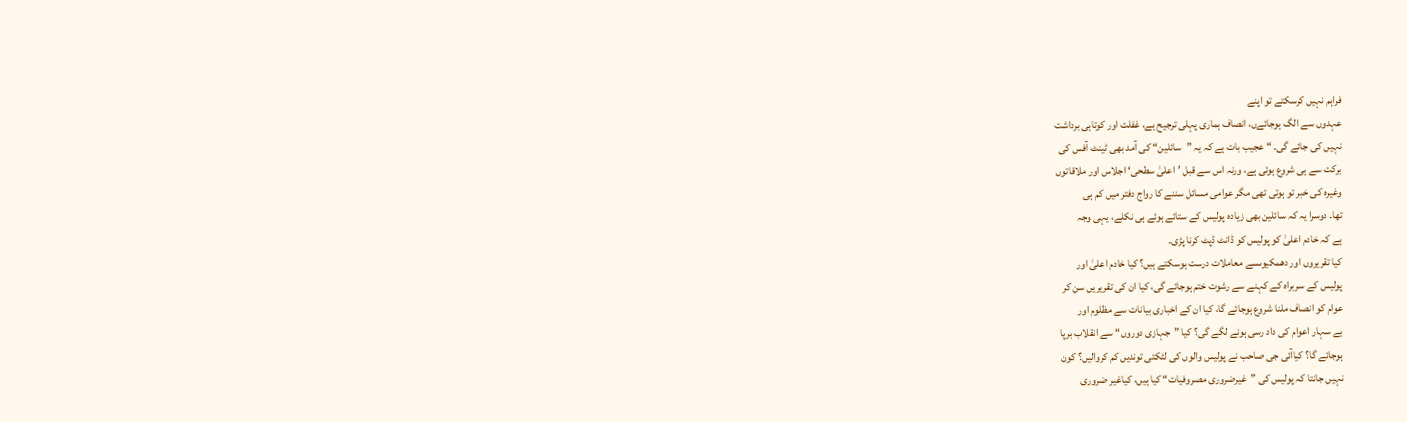فراہم نہیں کرسکتے تو اپنے
عہدوں سے الگ ہوجائےں، انصاف ہماری پہلی ترجیح ہے، غفلت اور کوتاہی برداشت
نہیں کی جائے گی۔ “ عجیب بات ہے کہ یہ ”سائلین“ کی آمد بھی ٹینٹ آفس کی
برکت سے ہی شروع ہوئی ہے، ورنہ اس سے قبل ’اعلیٰ سطحی‘ اجلاس اور ملاقاتوں
وغیرہ کی خبر تو ہوتی تھی مگر عوامی مسائل سننے کا رواج دفتر میں کم ہی
تھا۔ دوسرا یہ کہ سائلین بھی زیادہ پولیس کے ستائے ہوئے ہی نکلے، یہی وجہ
ہے کہ خادم اعلیٰ کو پولیس کو ڈانٹ ڈپٹ کرنا پڑی۔
کیا تقریروں اور دھمکیوںسے معاملات درست ہوسکتے ہیں؟ کیا خادم اعلیٰ اور
پولیس کے سربراہ کے کہنے سے رشوت ختم ہوجائے گی، کیا ان کی تقریریں سن کر
عوام کو انصاف ملنا شروع ہوجائے گا، کیا ان کے اخباری بیانات سے مظلوم اور
بے سہار اعوام کی داد رسی ہونے لگے گی؟ کیا ”جہازی دوروں“ سے انقلاب برپا
ہوجائے گا؟ کیاآئی جی صاحب نے پولیس والوں کی لٹکتی توندیں کم کروالیں؟ کون
نہیں جانتا کہ پولیس کی ”غیرضروری مصروفیات“ کیا ہیں، کیاغیر ضروری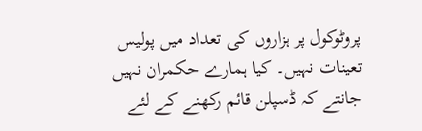پروٹوکول پر ہزاروں کی تعداد میں پولیس تعینات نہیں۔ کیا ہمارے حکمران نہیں
جانتے کہ ڈسپلن قائم رکھنے کے لئے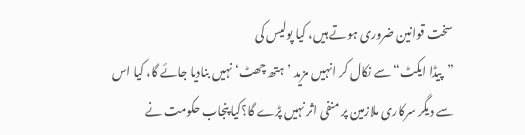سخت قوانین ضروری ہوتے ہیں، کیا پولیس کی
”پیڈا ایکٹ“ سے نکال کر انہیں مزید ’ہتھ چھٹ‘ نہیں بنادیا جائے گا، کیا اس
سے دیگر سرکاری ملازمین پر منفی اثر نہیں پڑے گا؟کیا پنجاب حکومت نے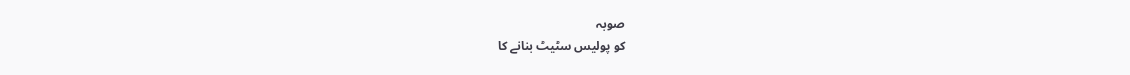صوبہ
کو پولیس سٹیٹ بنانے کا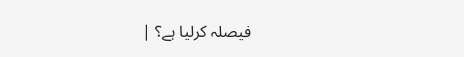فیصلہ کرلیا ہے؟ |